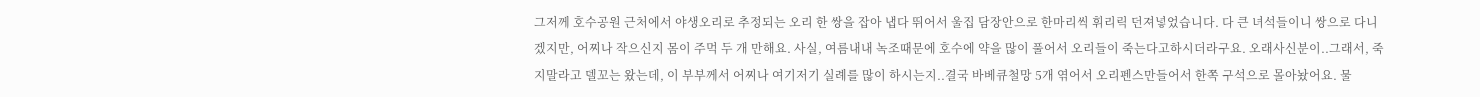그저께 호수공원 근처에서 야생오리로 추정되는 오리 한 쌍을 잡아 냅다 뛰어서 울집 담장안으로 한마리씩 휘리릭 던져넣었습니다. 다 큰 녀석들이니 쌍으로 다니겠지만, 어찌나 작으신지 몸이 주먹 두 개 만해요. 사실, 여름내내 녹조때문에 호수에 약을 많이 풀어서 오리들이 죽는다고하시더라구요. 오래사신분이..그래서, 죽지말라고 델꼬는 왔는데, 이 부부께서 어찌나 여기저기 실례를 많이 하시는지..결국 바베큐철망 5개 엮어서 오리펜스만들어서 한쪽 구석으로 몰아놨어요. 물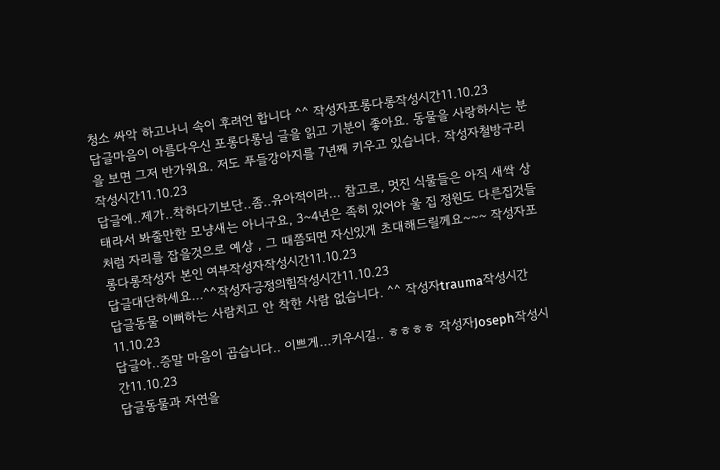청소 싸악 하고나니 속이 후려언 합니다 ^^ 작성자포롱다롱작성시간11.10.23
답글마음이 아름다우신 포롱다롱님 글을 읽고 기분이 좋아요. 동물을 사랑하시는 분을 보면 그저 반가워요. 저도 푸들강아지를 7년째 키우고 있습니다. 작성자철방구리작성시간11.10.23
답글에..제가..착하다기보단..좀..유아적이라... 참고로, 멋진 식물들은 아직 새싹 상태라서 봐줄만한 모냥새는 아니구요, 3~4년은 족히 있어야 울 집 정원도 다른집것들처럼 자리를 잡을것으로 예상 , 그 때쯤되면 자신있게 초대해드릴께요~~~ 작성자포롱다롱작성자 본인 여부작성자작성시간11.10.23
답글대단하세요...^^작성자긍정의힘작성시간11.10.23
답글동물 이뻐하는 사람치고 안 착한 사람 없습니다. ^^ 작성자trauma작성시간11.10.23
답글아..증말 마음이 곱습니다.. 이쁘게...키우시길.. ㅎㅎㅎㅎ 작성자Joseph작성시간11.10.23
답글동물과 자연을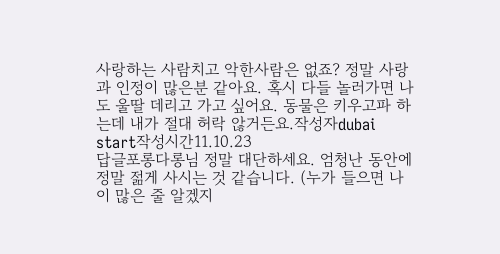사랑하는 사람치고 악한사람은 없죠? 정말 사랑과 인정이 많은분 같아요. 혹시 다들 놀러가면 나도 울딸 데리고 가고 싶어요. 동물은 키우고파 하는데 내가 절대 허락 않거든요.작성자dubai start작성시간11.10.23
답글포롱다롱님 정말 대단하세요. 엄청난 동안에 정말 젊게 사시는 것 같습니다. (누가 들으면 나이 많은 줄 알겠지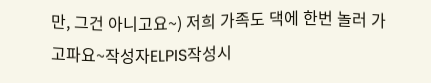만, 그건 아니고요~) 저희 가족도 댁에 한번 놀러 가고파요~작성자ELPIS작성시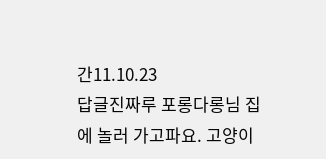간11.10.23
답글진짜루 포롱다롱님 집에 놀러 가고파요. 고양이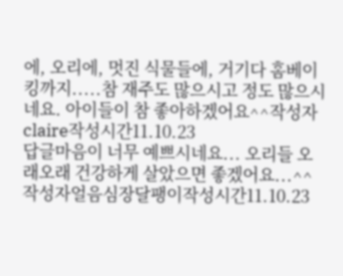에, 오리에, 멋진 식물들에, 거기다 홈베이킹까지.....참 재주도 많으시고 정도 많으시네요. 아이들이 참 좋아하겠어요^^작성자claire작성시간11.10.23
답글마음이 너무 예쁘시네요... 오리들 오래오래 건강하게 살았으면 좋겠어요...^^작성자얼음심장달팽이작성시간11.10.23